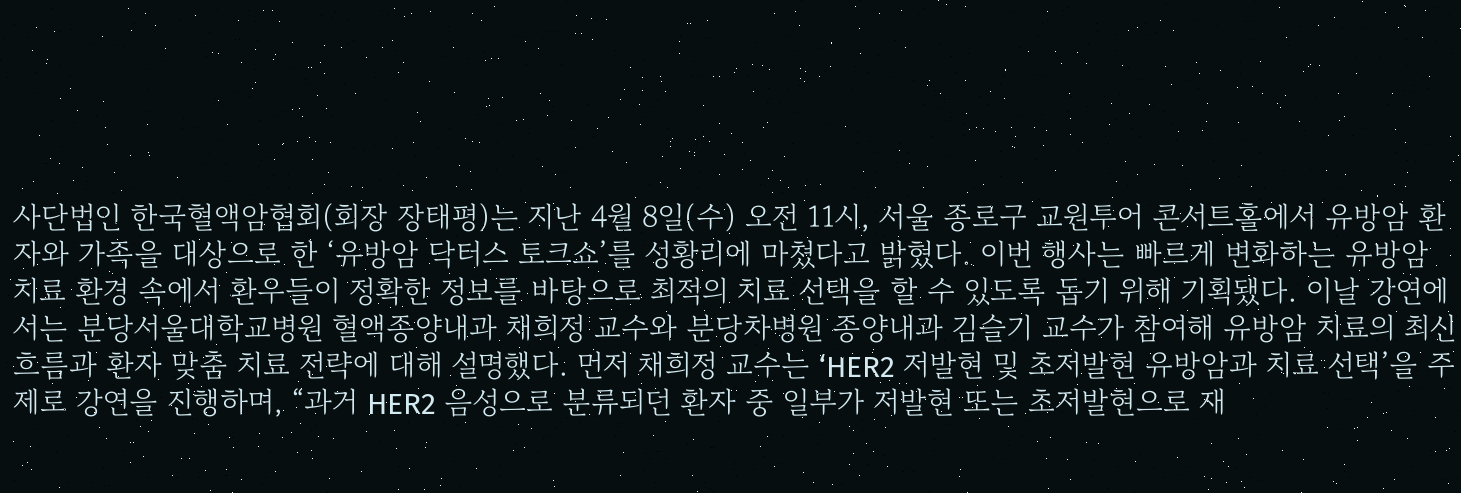사단법인 한국혈액암협회(회장 장태평)는 지난 4월 8일(수) 오전 11시, 서울 종로구 교원투어 콘서트홀에서 유방암 환자와 가족을 대상으로 한 ‘유방암 닥터스 토크쇼’를 성황리에 마쳤다고 밝혔다. 이번 행사는 빠르게 변화하는 유방암 치료 환경 속에서 환우들이 정확한 정보를 바탕으로 최적의 치료 선택을 할 수 있도록 돕기 위해 기획됐다. 이날 강연에서는 분당서울대학교병원 혈액종양내과 채희정 교수와 분당차병원 종양내과 김슬기 교수가 참여해 유방암 치료의 최신 흐름과 환자 맞춤 치료 전략에 대해 설명했다. 먼저 채희정 교수는 ‘HER2 저발현 및 초저발현 유방암과 치료 선택’을 주제로 강연을 진행하며, “과거 HER2 음성으로 분류되던 환자 중 일부가 저발현 또는 초저발현으로 재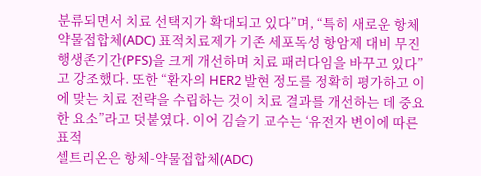분류되면서 치료 선택지가 확대되고 있다”며, “특히 새로운 항체약물접합체(ADC) 표적치료제가 기존 세포독성 항암제 대비 무진행생존기간(PFS)을 크게 개선하며 치료 패러다임을 바꾸고 있다”고 강조했다. 또한 “환자의 HER2 발현 정도를 정확히 평가하고 이에 맞는 치료 전략을 수립하는 것이 치료 결과를 개선하는 데 중요한 요소”라고 덧붙였다. 이어 김슬기 교수는 ‘유전자 변이에 따른 표적
셀트리온은 항체-약물접합체(ADC)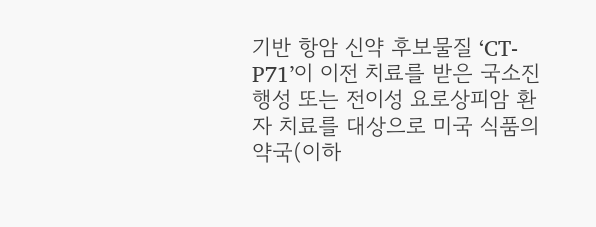기반 항암 신약 후보물질 ‘CT-P71’이 이전 치료를 받은 국소진행성 또는 전이성 요로상피암 환자 치료를 대상으로 미국 식품의약국(이하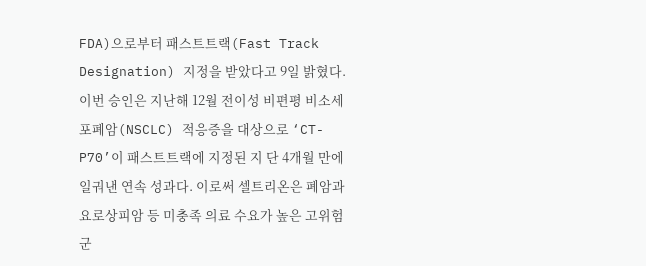FDA)으로부터 패스트트랙(Fast Track Designation) 지정을 받았다고 9일 밝혔다. 이번 승인은 지난해 12월 전이성 비편평 비소세포폐암(NSCLC) 적응증을 대상으로 ‘CT-P70’이 패스트트랙에 지정된 지 단 4개월 만에 일궈낸 연속 성과다. 이로써 셀트리온은 폐암과 요로상피암 등 미충족 의료 수요가 높은 고위험군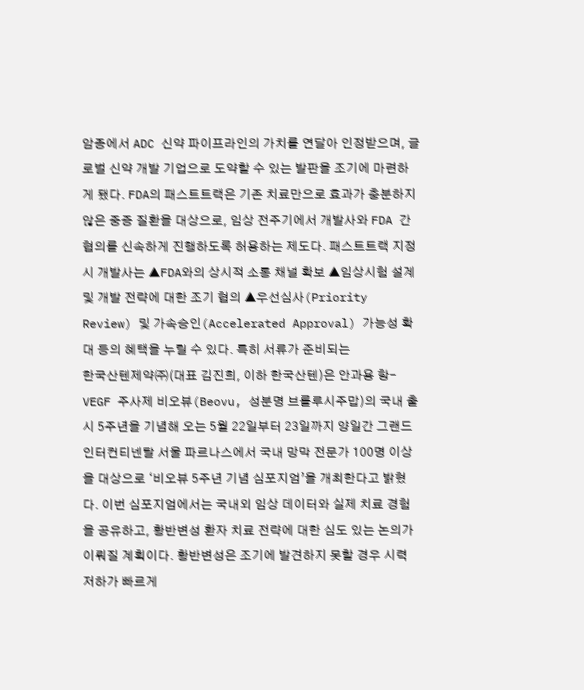암종에서 ADC 신약 파이프라인의 가치를 연달아 인정받으며, 글로벌 신약 개발 기업으로 도약할 수 있는 발판을 조기에 마련하게 됐다. FDA의 패스트트랙은 기존 치료만으로 효과가 충분하지 않은 중증 질환을 대상으로, 임상 전주기에서 개발사와 FDA 간 협의를 신속하게 진행하도록 허용하는 제도다. 패스트트랙 지정 시 개발사는 ▲FDA와의 상시적 소통 채널 확보 ▲임상시험 설계 및 개발 전략에 대한 조기 협의 ▲우선심사(Priority Review) 및 가속승인(Accelerated Approval) 가능성 확대 등의 혜택을 누릴 수 있다. 특히 서류가 준비되는
한국산텐제약㈜(대표 김진희, 이하 한국산텐)은 안과용 항-VEGF 주사제 비오뷰(Beovu, 성분명 브롤루시주맙)의 국내 출시 5주년을 기념해 오는 5월 22일부터 23일까지 양일간 그랜드 인터컨티넨탈 서울 파르나스에서 국내 망막 전문가 100명 이상을 대상으로 ‘비오뷰 5주년 기념 심포지엄’을 개최한다고 밝혔다. 이번 심포지엄에서는 국내외 임상 데이터와 실제 치료 경험을 공유하고, 황반변성 환자 치료 전략에 대한 심도 있는 논의가 이뤄질 계획이다. 황반변성은 조기에 발견하지 못할 경우 시력 저하가 빠르게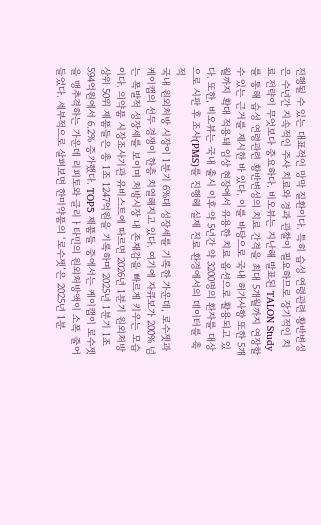진행될 수 있는 대표적인 망막 질환이다. 특히 습성 연령관련 황반변성은 수년간 지속적인 주사 치료와 경과 관찰이 필요하므로 장기적인 치료 전략이 무엇보다 중요하다. 비오뷰는 지난해 발표된 TALON Study를 통해 습성 연령관련 황반변성의 치료 간격을 최대 5개월까지 연장할 수 있는 근거를 제시한 바 있다. 이를 바탕으로 국내 허가사항 또한 5개월까지 확대 적용돼 임상 현장에서 유용한 치료 옵션으로 활용되고 있다. 또한, 비오뷰는 국내 출시 이후 약 5년간 약 3200명의 환자를 대상으로 시판 후 조사(PMS)를 진행헤 실제 진료 환경에서의 데이터를 축적
국내 원외처방 시장이 1분기 6%대 성장세를 기록한 가운데, 로수젯과 케이캡의 선두 경쟁이 한층 치열해지고 있다. 여기에 자큐보가 200% 넘는 폭발적 성장세를 보이며 처방시장 내 존재감을 빠르게 키우는 모습이다. 의약품 시장조사기관 유비스트에 따르면 2026년 1분기 원외처방 상위 50위 제품들은 총 1조 1247억원을 기록하며 2025년 1분기 1조 594억원에서 6.2% 증가했다. TOP5 제품들 중에서는 케이캡이 로수젯을 맹추격하는 가운데 리피토와 글리ㅏ타민의 원외처방액이 소폭 줄어들었다. 세부적으로 살펴보면 한미약품의 ‘로수젯’은 2025년 1분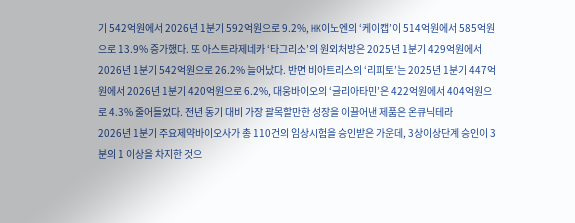기 542억원에서 2026년 1분기 592억원으로 9.2%, HK이노엔의 ‘케이캡’이 514억원에서 585억원으로 13.9% 증가했다. 또 아스트라제네카 ‘타그리소’의 원외처방은 2025년 1분기 429억원에서 2026년 1분기 542억원으로 26.2% 늘어났다. 반면 비아트리스의 ‘리피토’는 2025년 1분기 447억원에서 2026년 1분기 420억원으로 6.2%, 대웅바이오의 ‘글리아타민’은 422억원에서 404억원으로 4.3% 줄어들었다. 전년 동기 대비 가장 괄목할만한 성장을 이끌어낸 제품은 온큐닉테라
2026년 1분기 주요제약바이오사가 총 110건의 임상시험을 승인받은 가운데, 3상이상단계 승인이 3분의 1 이상을 차지한 것으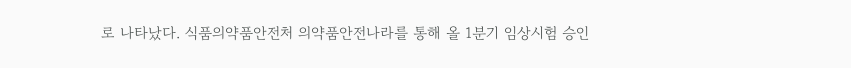로 나타났다. 식품의약품안전처 의약품안전나라를 통해 올 1분기 임상시험 승인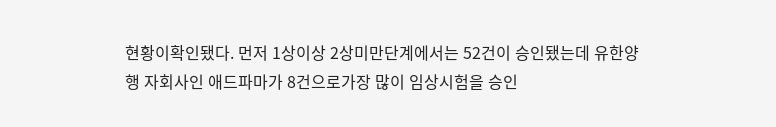현황이확인됐다. 먼저 1상이상 2상미만단계에서는 52건이 승인됐는데 유한양행 자회사인 애드파마가 8건으로가장 많이 임상시험을 승인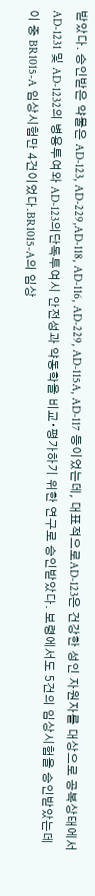받았다. 승인받은 약물은 AD-123, AD-229,AD-118, AD-116, AD-229, AD-115A, AD-117 등이었는데, 대표적으로AD-123은 건강한 성인 자원자를 대상으로 공복상태에서AD-1231 및 AD-1232의 병용투여와 AD-123의단독투여시 안전성과 약동학을 비교∙평가하기 위한 연구로 승인받았다. 보령에서도 5건의 임상시험을 승인받았는데 이 중 BR1015-A 임상시험만 4건이었다.BR1015-A의 임상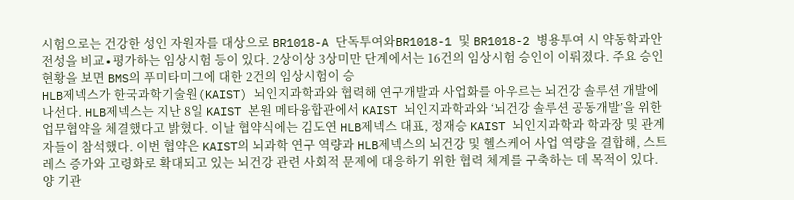시험으로는 건강한 성인 자원자를 대상으로 BR1018-A 단독투여와BR1018-1 및 BR1018-2 병용투여 시 약동학과안전성을 비교∙평가하는 임상시험 등이 있다. 2상이상 3상미만 단계에서는 16건의 임상시험 승인이 이뤄졌다. 주요 승인현황을 보면 BMS의 푸미타미그에 대한 2건의 임상시험이 승
HLB제넥스가 한국과학기술원(KAIST) 뇌인지과학과와 협력해 연구개발과 사업화를 아우르는 뇌건강 솔루션 개발에 나선다. HLB제넥스는 지난 8일 KAIST 본원 메타융합관에서 KAIST 뇌인지과학과와 ‘뇌건강 솔루션 공동개발’을 위한 업무협약을 체결했다고 밝혔다. 이날 협약식에는 김도연 HLB제넥스 대표, 정재승 KAIST 뇌인지과학과 학과장 및 관계자들이 참석했다. 이번 협약은 KAIST의 뇌과학 연구 역량과 HLB제넥스의 뇌건강 및 헬스케어 사업 역량을 결합해, 스트레스 증가와 고령화로 확대되고 있는 뇌건강 관련 사회적 문제에 대응하기 위한 협력 체계를 구축하는 데 목적이 있다. 양 기관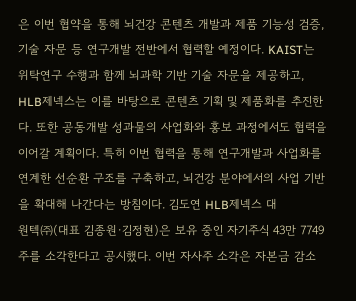은 이번 협약을 통해 뇌건강 콘텐츠 개발과 제품 기능성 검증, 기술 자문 등 연구개발 전반에서 협력할 예정이다. KAIST는 위탁연구 수행과 함께 뇌과학 기반 기술 자문을 제공하고, HLB제넥스는 이를 바탕으로 콘텐츠 기획 및 제품화를 추진한다. 또한 공동개발 성과물의 사업화와 홍보 과정에서도 협력을 이어갈 계획이다. 특히 이번 협력을 통해 연구개발과 사업화를 연계한 선순환 구조를 구축하고, 뇌건강 분야에서의 사업 기반을 확대해 나간다는 방침이다. 김도연 HLB제넥스 대
원텍㈜(대표 김종원·김정현)은 보유 중인 자기주식 43만 7749주를 소각한다고 공시했다. 이번 자사주 소각은 자본금 감소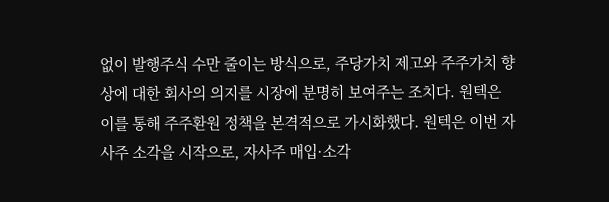없이 발행주식 수만 줄이는 방식으로, 주당가치 제고와 주주가치 향상에 대한 회사의 의지를 시장에 분명히 보여주는 조치다. 원텍은 이를 통해 주주환원 정책을 본격적으로 가시화했다. 원텍은 이번 자사주 소각을 시작으로, 자사주 매입·소각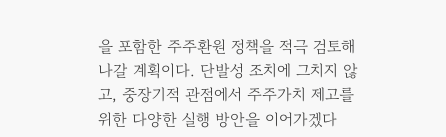을 포함한 주주환원 정책을 적극 검토해 나갈 계획이다. 단발성 조치에 그치지 않고, 중장기적 관점에서 주주가치 제고를 위한 다양한 실행 방안을 이어가겠다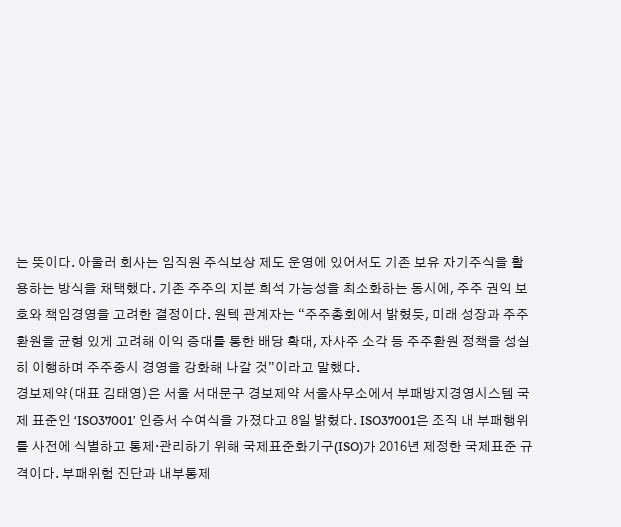는 뜻이다. 아울러 회사는 임직원 주식보상 제도 운영에 있어서도 기존 보유 자기주식을 활용하는 방식을 채택했다. 기존 주주의 지분 희석 가능성을 최소화하는 동시에, 주주 권익 보호와 책임경영을 고려한 결정이다. 원텍 관계자는 “주주총회에서 밝혔듯, 미래 성장과 주주환원을 균형 있게 고려해 이익 증대를 통한 배당 확대, 자사주 소각 등 주주환원 정책을 성실히 이행하며 주주중시 경영을 강화해 나갈 것”이라고 말했다.
경보제약(대표 김태영)은 서울 서대문구 경보제약 서울사무소에서 부패방지경영시스템 국제 표준인 ‘ISO37001’ 인증서 수여식을 가졌다고 8일 밝혔다. ISO37001은 조직 내 부패행위를 사전에 식별하고 통제·관리하기 위해 국제표준화기구(ISO)가 2016년 제정한 국제표준 규격이다. 부패위험 진단과 내부통제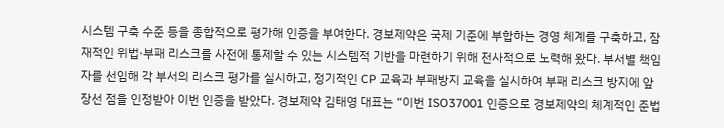시스템 구축 수준 등을 종합적으로 평가해 인증을 부여한다. 경보제약은 국제 기준에 부합하는 경영 체계를 구축하고, 잠재적인 위법·부패 리스크를 사전에 통제할 수 있는 시스템적 기반을 마련하기 위해 전사적으로 노력해 왔다. 부서별 책임자를 선임해 각 부서의 리스크 평가를 실시하고, 정기적인 CP 교육과 부패방지 교육을 실시하여 부패 리스크 방지에 앞장선 점을 인정받아 이번 인증을 받았다. 경보제약 김태영 대표는 “이번 ISO37001 인증으로 경보제약의 체계적인 준법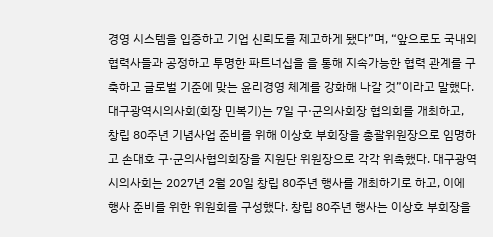경영 시스템을 입증하고 기업 신뢰도를 제고하게 됐다”며, “앞으로도 국내외 협력사들과 공정하고 투명한 파트너십을 을 통해 지속가능한 협력 관계를 구축하고 글로벌 기준에 맞는 윤리경영 체계를 강화해 나갈 것”이라고 말했다.
대구광역시의사회(회장 민복기)는 7일 구·군의사회장 협의회를 개최하고, 창립 80주년 기념사업 준비를 위해 이상호 부회장을 총괄위원장으로 임명하고 손대호 구·군의사협의회장을 지원단 위원장으로 각각 위촉했다. 대구광역시의사회는 2027년 2월 20일 창립 80주년 행사를 개최하기로 하고, 이에 행사 준비를 위한 위원회를 구성했다. 창립 80주년 행사는 이상호 부회장을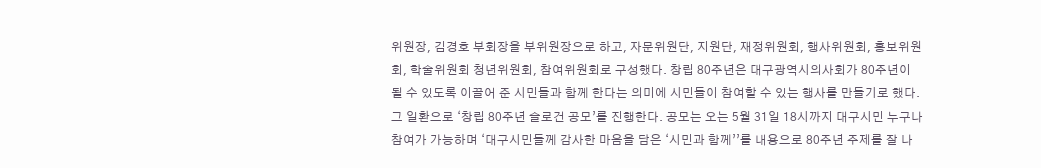위원장, 김경호 부회장을 부위원장으로 하고, 자문위원단, 지원단, 재정위원회, 행사위원회, 홍보위원회, 학술위원회 청년위원회, 참여위원회로 구성했다. 창립 80주년은 대구광역시의사회가 80주년이 될 수 있도록 이끌어 준 시민들과 함께 한다는 의미에 시민들이 참여할 수 있는 행사를 만들기로 했다. 그 일환으로 ‘창립 80주년 슬로건 공모’를 진행한다. 공모는 오는 5월 31일 18시까지 대구시민 누구나 참여가 가능하며 ‘대구시민들께 감사한 마음을 담은 ‘시민과 함께’’를 내용으로 80주년 주제를 잘 나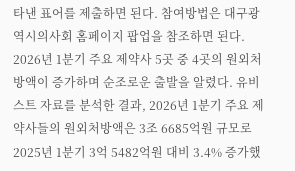타낸 표어를 제출하면 된다. 참여방법은 대구광역시의사회 홈페이지 팝업을 참조하면 된다.
2026년 1분기 주요 제약사 5곳 중 4곳의 원외처방액이 증가하며 순조로운 출발을 알렸다. 유비스트 자료를 분석한 결과, 2026년 1분기 주요 제약사들의 원외처방액은 3조 6685억원 규모로 2025년 1분기 3억 5482억원 대비 3.4% 증가했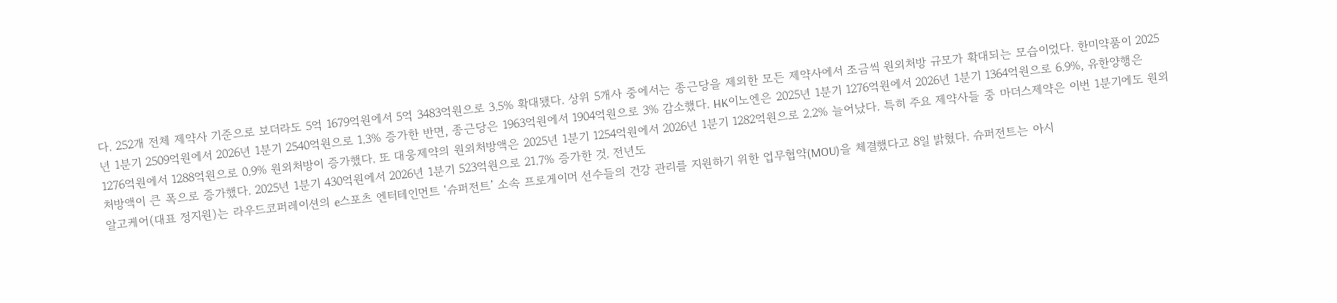다. 252개 전체 제약사 기준으로 보더라도 5억 1679억원에서 5억 3483억원으로 3.5% 확대됐다. 상위 5개사 중에서는 종근당을 제외한 모든 제약사에서 조금씩 원외처방 규모가 확대되는 모습이었다. 한미약품이 2025년 1분기 2509억원에서 2026년 1분기 2540억원으로 1.3% 증가한 반면, 종근당은 1963억원에서 1904억원으로 3% 감소했다. HK이노엔은 2025년 1분기 1276억원에서 2026년 1분기 1364억원으로 6.9%, 유한양행은 1276억원에서 1288억원으로 0.9% 원외처방이 증가했다. 또 대웅제약의 원외처방액은 2025년 1분기 1254억원에서 2026년 1분기 1282억원으로 2.2% 늘어났다. 특히 주요 제약사들 중 마더스제약은 이번 1분기에도 원외처방액이 큰 폭으로 증가했다. 2025년 1분기 430억원에서 2026년 1분기 523억원으로 21.7% 증가한 것. 전년도
알고케어(대표 정지원)는 라우드코퍼레이션의 e스포츠 엔터테인먼트 ‘슈퍼전트’ 소속 프로게이머 선수들의 건강 관리를 지원하기 위한 업무협약(MOU)을 체결했다고 8일 밝혔다. 슈퍼전트는 아시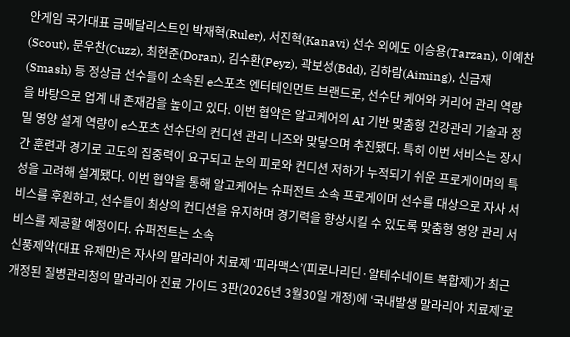안게임 국가대표 금메달리스트인 박재혁(Ruler), 서진혁(Kanavi) 선수 외에도 이승용(Tarzan), 이예찬(Scout), 문우찬(Cuzz), 최현준(Doran), 김수환(Peyz), 곽보성(Bdd), 김하람(Aiming), 신금재(Smash) 등 정상급 선수들이 소속된 e스포츠 엔터테인먼트 브랜드로, 선수단 케어와 커리어 관리 역량을 바탕으로 업계 내 존재감을 높이고 있다. 이번 협약은 알고케어의 AI 기반 맞춤형 건강관리 기술과 정밀 영양 설계 역량이 e스포츠 선수단의 컨디션 관리 니즈와 맞닿으며 추진됐다. 특히 이번 서비스는 장시간 훈련과 경기로 고도의 집중력이 요구되고 눈의 피로와 컨디션 저하가 누적되기 쉬운 프로게이머의 특성을 고려해 설계됐다. 이번 협약을 통해 알고케어는 슈퍼전트 소속 프로게이머 선수를 대상으로 자사 서비스를 후원하고, 선수들이 최상의 컨디션을 유지하며 경기력을 향상시킬 수 있도록 맞춤형 영양 관리 서비스를 제공할 예정이다. 슈퍼전트는 소속
신풍제약(대표 유제만)은 자사의 말라리아 치료제 ‘피라맥스’(피로나리딘·알테수네이트 복합제)가 최근 개정된 질병관리청의 말라리아 진료 가이드 3판(2026년 3월30일 개정)에 ‘국내발생 말라리아 치료제’로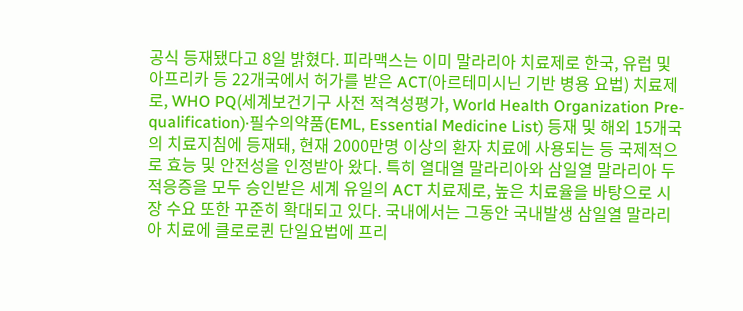공식 등재됐다고 8일 밝혔다. 피라맥스는 이미 말라리아 치료제로 한국, 유럽 및 아프리카 등 22개국에서 허가를 받은 ACT(아르테미시닌 기반 병용 요법) 치료제로, WHO PQ(세계보건기구 사전 적격성평가, World Health Organization Pre-qualification)·필수의약품(EML, Essential Medicine List) 등재 및 해외 15개국의 치료지침에 등재돼, 현재 2000만명 이상의 환자 치료에 사용되는 등 국제적으로 효능 및 안전성을 인정받아 왔다. 특히 열대열 말라리아와 삼일열 말라리아 두 적응증을 모두 승인받은 세계 유일의 ACT 치료제로, 높은 치료율을 바탕으로 시장 수요 또한 꾸준히 확대되고 있다. 국내에서는 그동안 국내발생 삼일열 말라리아 치료에 클로로퀸 단일요법에 프리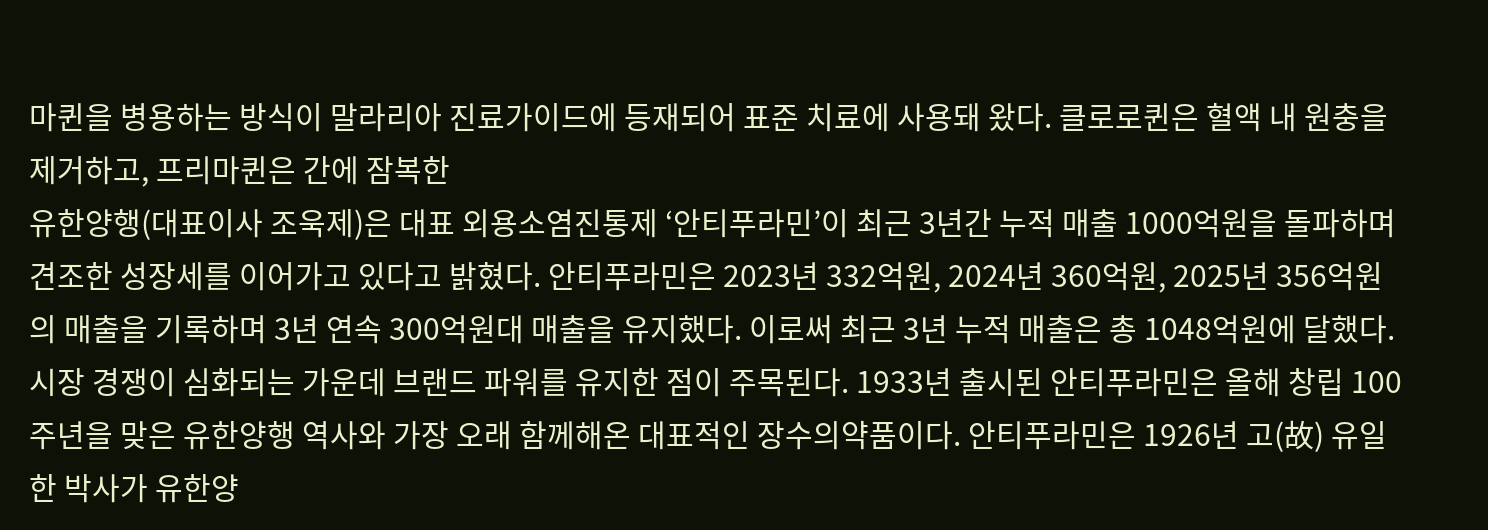마퀸을 병용하는 방식이 말라리아 진료가이드에 등재되어 표준 치료에 사용돼 왔다. 클로로퀸은 혈액 내 원충을 제거하고, 프리마퀸은 간에 잠복한
유한양행(대표이사 조욱제)은 대표 외용소염진통제 ‘안티푸라민’이 최근 3년간 누적 매출 1000억원을 돌파하며 견조한 성장세를 이어가고 있다고 밝혔다. 안티푸라민은 2023년 332억원, 2024년 360억원, 2025년 356억원의 매출을 기록하며 3년 연속 300억원대 매출을 유지했다. 이로써 최근 3년 누적 매출은 총 1048억원에 달했다. 시장 경쟁이 심화되는 가운데 브랜드 파워를 유지한 점이 주목된다. 1933년 출시된 안티푸라민은 올해 창립 100주년을 맞은 유한양행 역사와 가장 오래 함께해온 대표적인 장수의약품이다. 안티푸라민은 1926년 고(故) 유일한 박사가 유한양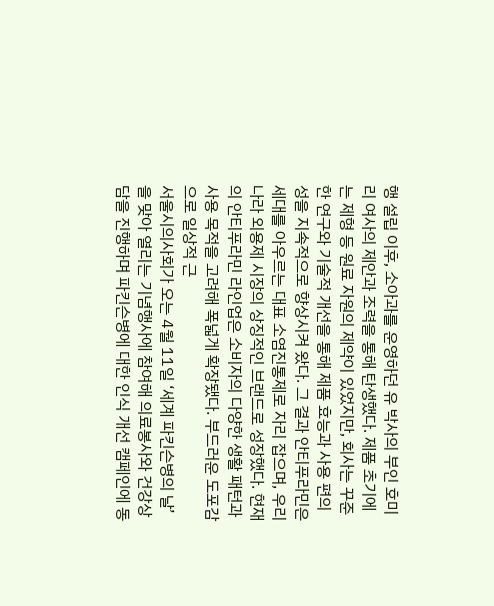행 설립 이후, 소아과를 운영하던 유 박사의 부인 호미리 여사의 제안과 조력을 통해 탄생했다. 제품 초기에는 제형 등 원료 자원의 제약이 있었지만, 회사는 꾸준한 연구와 기술적 개선을 통해 제품 효능과 사용 편의성을 지속적으로 향상시켜 왔다. 그 결과 안티푸라민은 세대를 아우르는 대표 소염진통제로 자리 잡으며, 우리나라 외용제 시장의 상징적인 브랜드로 성장했다. 현재의 안티푸라민 라인업은 소비자의 다양한 생활 패턴과 사용 목적을 고려해 폭넓게 확장됐다. 부드러운 도포감으로 일상적 근
서울시의사회가 오는 4월 11일 ‘세계 파킨슨병의 날’을 맞아 열리는 기념행사에 참여해 의료봉사와 건강상담을 진행하며 파킨슨병에 대한 인식 개선 캠페인에 동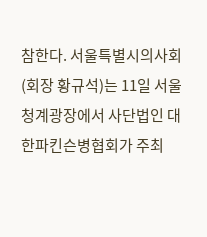참한다. 서울특별시의사회(회장 황규석)는 11일 서울 청계광장에서 사단법인 대한파킨슨병협회가 주최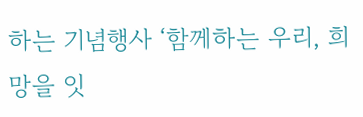하는 기념행사 ‘함께하는 우리, 희망을 잇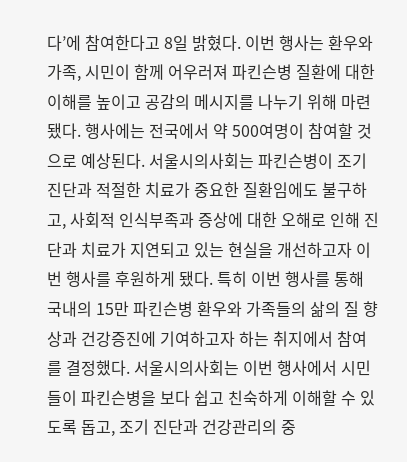다’에 참여한다고 8일 밝혔다. 이번 행사는 환우와 가족, 시민이 함께 어우러져 파킨슨병 질환에 대한 이해를 높이고 공감의 메시지를 나누기 위해 마련됐다. 행사에는 전국에서 약 500여명이 참여할 것으로 예상된다. 서울시의사회는 파킨슨병이 조기 진단과 적절한 치료가 중요한 질환임에도 불구하고, 사회적 인식부족과 증상에 대한 오해로 인해 진단과 치료가 지연되고 있는 현실을 개선하고자 이번 행사를 후원하게 됐다. 특히 이번 행사를 통해 국내의 15만 파킨슨병 환우와 가족들의 삶의 질 향상과 건강증진에 기여하고자 하는 취지에서 참여를 결정했다. 서울시의사회는 이번 행사에서 시민들이 파킨슨병을 보다 쉽고 친숙하게 이해할 수 있도록 돕고, 조기 진단과 건강관리의 중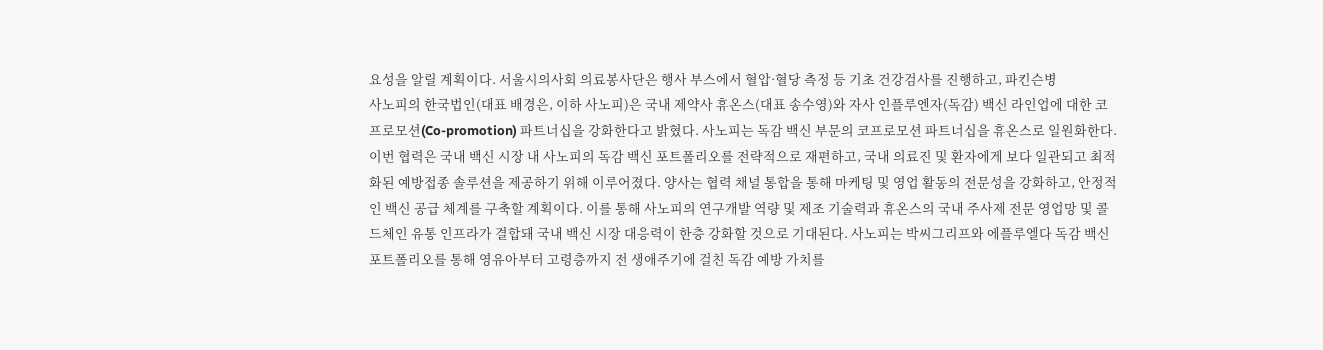요성을 알릴 계획이다. 서울시의사회 의료봉사단은 행사 부스에서 혈압·혈당 측정 등 기초 건강검사를 진행하고, 파킨슨병
사노피의 한국법인(대표 배경은, 이하 사노피)은 국내 제약사 휴온스(대표 송수영)와 자사 인플루엔자(독감) 백신 라인업에 대한 코프로모션(Co-promotion) 파트너십을 강화한다고 밝혔다. 사노피는 독감 백신 부문의 코프로모션 파트너십을 휴온스로 일원화한다. 이번 협력은 국내 백신 시장 내 사노피의 독감 백신 포트폴리오를 전략적으로 재편하고, 국내 의료진 및 환자에게 보다 일관되고 최적화된 예방접종 솔루션을 제공하기 위해 이루어졌다. 양사는 협력 채널 통합을 통해 마케팅 및 영업 활동의 전문성을 강화하고, 안정적인 백신 공급 체계를 구축할 계획이다. 이를 통해 사노피의 연구개발 역량 및 제조 기술력과 휴온스의 국내 주사제 전문 영업망 및 콜드체인 유통 인프라가 결합돼 국내 백신 시장 대응력이 한층 강화할 것으로 기대된다. 사노피는 박씨그리프와 에플루엘다 독감 백신 포트폴리오를 통해 영유아부터 고령층까지 전 생애주기에 걸친 독감 예방 가치를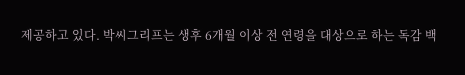제공하고 있다. 박씨그리프는 생후 6개월 이상 전 연령을 대상으로 하는 독감 백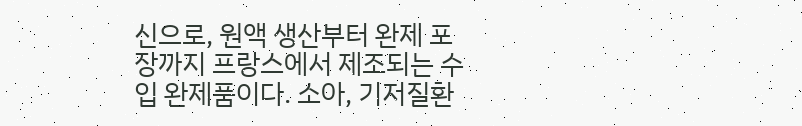신으로, 원액 생산부터 완제 포장까지 프랑스에서 제조되는 수입 완제품이다. 소아, 기저질환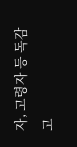자, 고령자 등 독감 고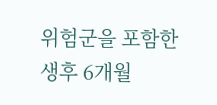위험군을 포함한 생후 6개월